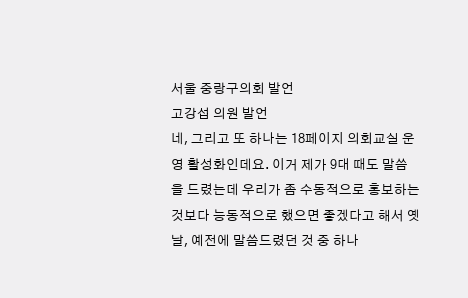서울 중랑구의회 발언
고강섭 의원 발언
네, 그리고 또 하나는 18페이지 의회교실 운영 활성화인데요. 이거 제가 9대 때도 말씀을 드렸는데 우리가 좀 수동적으로 홍보하는 것보다 능동적으로 했으면 좋겠다고 해서 옛날, 예전에 말씀드렸던 것 중 하나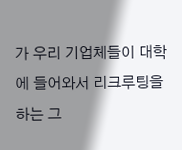가 우리 기업체들이 대학에 들어와서 리크루팅을 하는 그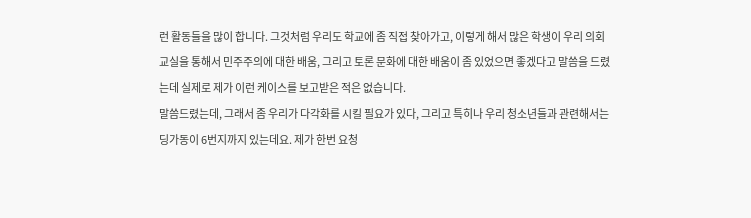런 활동들을 많이 합니다. 그것처럼 우리도 학교에 좀 직접 찾아가고, 이렇게 해서 많은 학생이 우리 의회교실을 통해서 민주주의에 대한 배움, 그리고 토론 문화에 대한 배움이 좀 있었으면 좋겠다고 말씀을 드렸는데 실제로 제가 이런 케이스를 보고받은 적은 없습니다.
말씀드렸는데, 그래서 좀 우리가 다각화를 시킬 필요가 있다, 그리고 특히나 우리 청소년들과 관련해서는 딩가동이 6번지까지 있는데요. 제가 한번 요청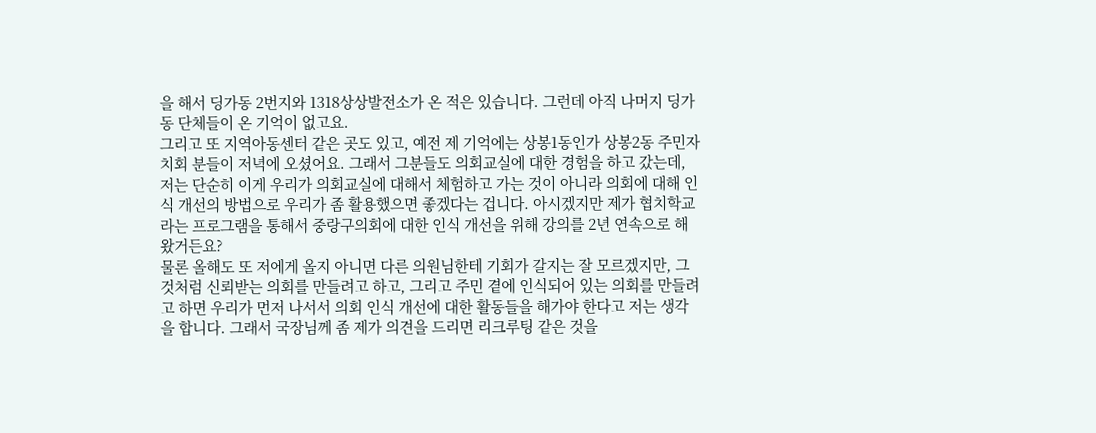을 해서 딩가동 2번지와 1318상상발전소가 온 적은 있습니다. 그런데 아직 나머지 딩가동 단체들이 온 기억이 없고요.
그리고 또 지역아동센터 같은 곳도 있고, 예전 제 기억에는 상봉1동인가 상봉2동 주민자치회 분들이 저녁에 오셨어요. 그래서 그분들도 의회교실에 대한 경험을 하고 갔는데, 저는 단순히 이게 우리가 의회교실에 대해서 체험하고 가는 것이 아니라 의회에 대해 인식 개선의 방법으로 우리가 좀 활용했으면 좋겠다는 겁니다. 아시겠지만 제가 협치학교라는 프로그램을 통해서 중랑구의회에 대한 인식 개선을 위해 강의를 2년 연속으로 해 왔거든요?
물론 올해도 또 저에게 올지 아니면 다른 의원님한테 기회가 갈지는 잘 모르겠지만, 그것처럼 신뢰받는 의회를 만들려고 하고, 그리고 주민 곁에 인식되어 있는 의회를 만들려고 하면 우리가 먼저 나서서 의회 인식 개선에 대한 활동들을 해가야 한다고 저는 생각을 합니다. 그래서 국장님께 좀 제가 의견을 드리면 리크루팅 같은 것을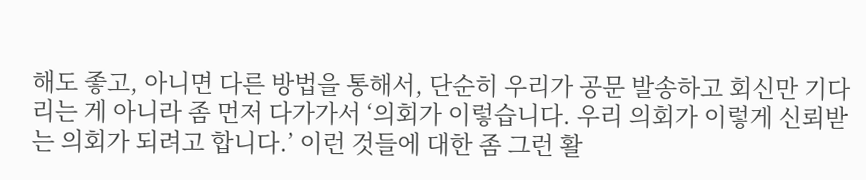해도 좋고, 아니면 다른 방법을 통해서, 단순히 우리가 공문 발송하고 회신만 기다리는 게 아니라 좀 먼저 다가가서 ‘의회가 이렇습니다. 우리 의회가 이렇게 신뢰받는 의회가 되려고 합니다.’ 이런 것들에 대한 좀 그런 활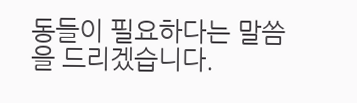동들이 필요하다는 말씀을 드리겠습니다.